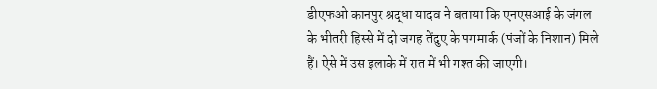डीएफओ कानपुर श्रद्धा यादव ने बताया कि एनएसआई के जंगल के भीतरी हिस्से में दो जगह तेंदुए के पगमार्क (पंजों के निशान) मिले हैं। ऐसे में उस इलाके में रात में भी गश्त की जाएगी।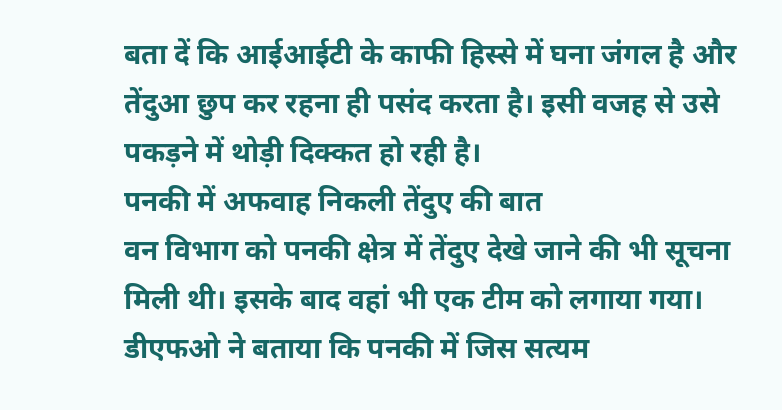बता दें कि आईआईटी के काफी हिस्से में घना जंगल है और तेंदुआ छुप कर रहना ही पसंद करता है। इसी वजह से उसे पकड़ने में थोड़ी दिक्कत हो रही है।
पनकी में अफवाह निकली तेंदुए की बात
वन विभाग को पनकी क्षेत्र में तेंदुए देखे जाने की भी सूचना मिली थी। इसके बाद वहां भी एक टीम को लगाया गया। डीएफओ ने बताया कि पनकी में जिस सत्यम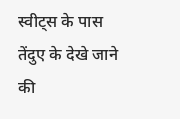स्वीट्स के पास तेंदुए के देखे जाने की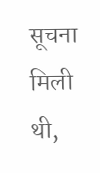सूचना मिली थी,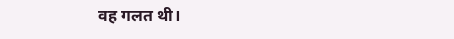वह गलत थी।